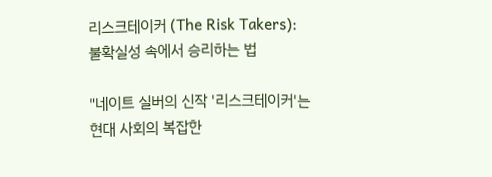리스크테이커 (The Risk Takers): 불확실성 속에서 승리하는 법

"네이트 실버의 신작 '리스크테이커'는 현대 사회의 복잡한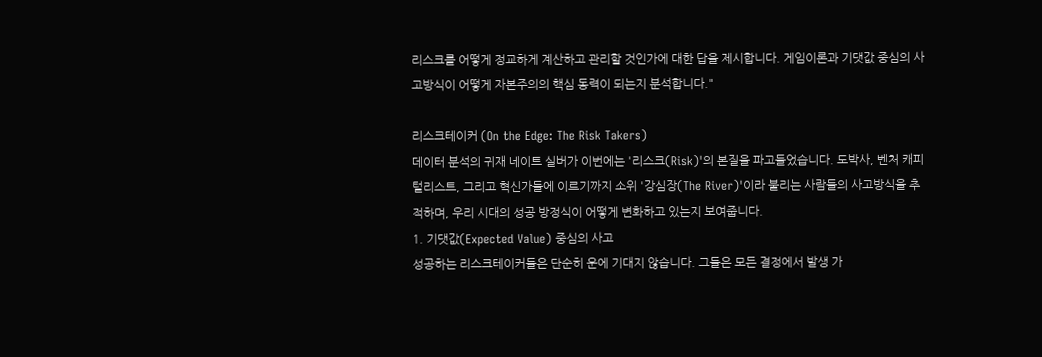리스크를 어떻게 정교하게 계산하고 관리할 것인가에 대한 답을 제시합니다. 게임이론과 기댓값 중심의 사고방식이 어떻게 자본주의의 핵심 동력이 되는지 분석합니다."

리스크테이커 (On the Edge: The Risk Takers)
데이터 분석의 귀재 네이트 실버가 이번에는 '리스크(Risk)'의 본질을 파고들었습니다. 도박사, 벤처 캐피털리스트, 그리고 혁신가들에 이르기까지 소위 '강심장(The River)'이라 불리는 사람들의 사고방식을 추적하며, 우리 시대의 성공 방정식이 어떻게 변화하고 있는지 보여줍니다.
1. 기댓값(Expected Value) 중심의 사고
성공하는 리스크테이커들은 단순히 운에 기대지 않습니다. 그들은 모든 결정에서 발생 가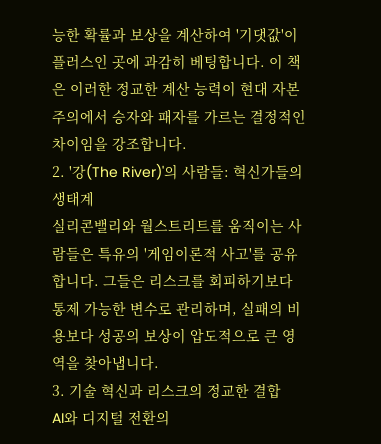능한 확률과 보상을 계산하여 '기댓값'이 플러스인 곳에 과감히 베팅합니다. 이 책은 이러한 정교한 계산 능력이 현대 자본주의에서 승자와 패자를 가르는 결정적인 차이임을 강조합니다.
2. '강(The River)'의 사람들: 혁신가들의 생태계
실리콘밸리와 월스트리트를 움직이는 사람들은 특유의 '게임이론적 사고'를 공유합니다. 그들은 리스크를 회피하기보다 통제 가능한 변수로 관리하며, 실패의 비용보다 성공의 보상이 압도적으로 큰 영역을 찾아냅니다.
3. 기술 혁신과 리스크의 정교한 결합
AI와 디지털 전환의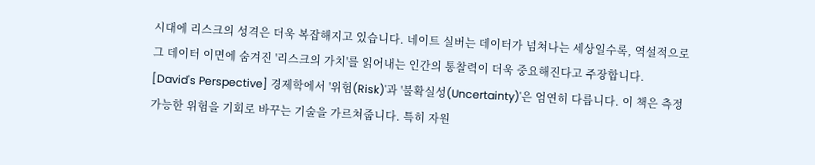시대에 리스크의 성격은 더욱 복잡해지고 있습니다. 네이트 실버는 데이터가 넘쳐나는 세상일수록, 역설적으로 그 데이터 이면에 숨겨진 '리스크의 가치'를 읽어내는 인간의 통찰력이 더욱 중요해진다고 주장합니다.
[David's Perspective] 경제학에서 '위험(Risk)'과 '불확실성(Uncertainty)'은 엄연히 다릅니다. 이 책은 측정 가능한 위험을 기회로 바꾸는 기술을 가르쳐줍니다. 특히 자원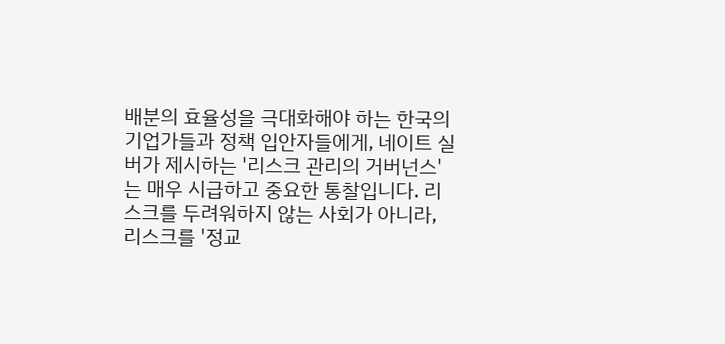배분의 효율성을 극대화해야 하는 한국의 기업가들과 정책 입안자들에게, 네이트 실버가 제시하는 '리스크 관리의 거버넌스'는 매우 시급하고 중요한 통찰입니다. 리스크를 두려워하지 않는 사회가 아니라, 리스크를 '정교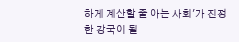하게 계산할 줄 아는 사회'가 진정한 강국이 될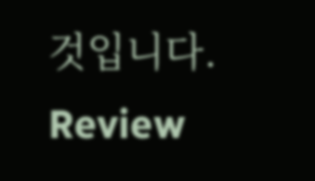것입니다.
Review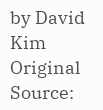by David Kim Original Source: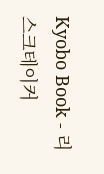Kyobo Book - 리스크테이커